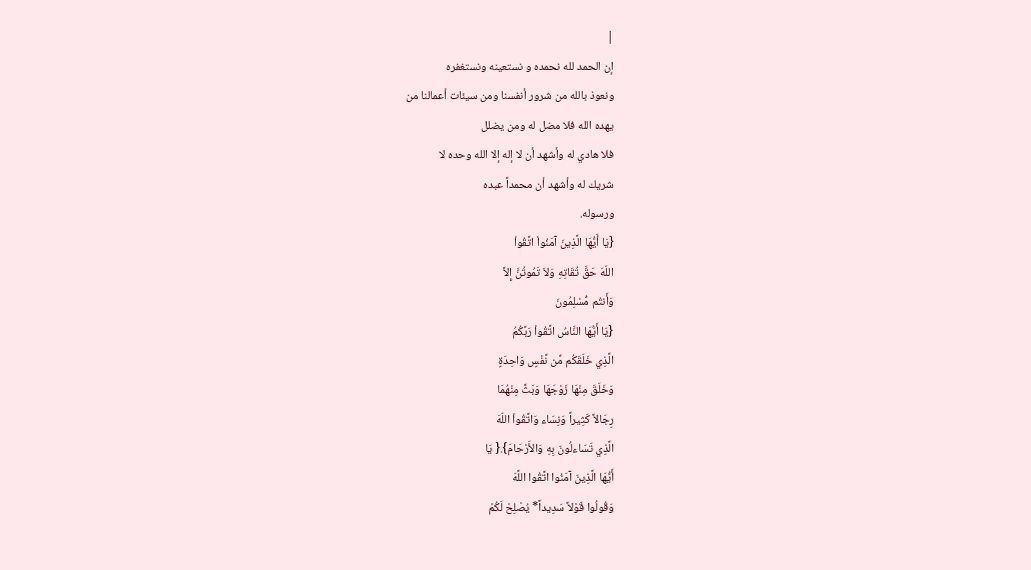|
إن الحمد لله نحمده و نستعينه ونستغفره
ونعوذ بالله من شرور أنفسنا ومن سيئات أعمالنا من
يهده الله فلا مضل له ومن يضلل
فلا هادي له وأشهد أن لا إله إلا الله وحده لا
شريك له وأشهد أن محمداً عبده
ورسوله.
{يَا أَيُّهَا الَّذِينَ آمَنُواْ اتَّقُواْ
اللّهَ حَقَّ تُقَاتِهِ وَلاَ تَمُوتُنَّ إِلاَّ
وَأَنتُم مُّسْلِمُونَ
{يَا أَيُّهَا النَّاسُ اتَّقُواْ رَبَّكُمُ
الَّذِي خَلَقَكُم مِّن نَّفْسٍ وَاحِدَةٍ
وَخَلَقَ مِنْهَا زَوْجَهَا وَبَثَّ مِنْهُمَا
رِجَالاً كَثِيراً وَنِسَاء وَاتَّقُواْ اللّهَ
الَّذِي تَسَاءلُونَ بِهِ وَالأَرْحَامَ}.{ يَا
أَيُّهَا الَّذِينَ آمَنُوا اتَّقُوا اللَّهَ
وَقُولُوا قَوْلاً سَدِيداً* يُصْلِحْ لَكُمْ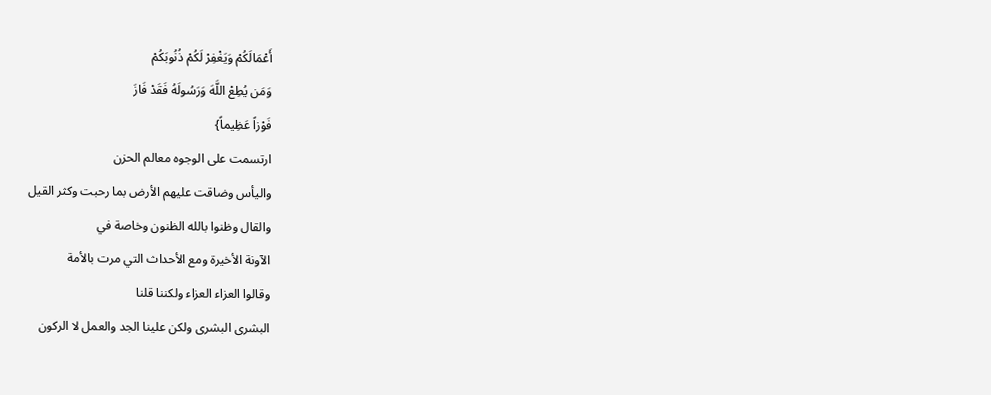أَعْمَالَكُمْ وَيَغْفِرْ لَكُمْ ذُنُوبَكُمْ
وَمَن يُطِعْ اللَّهَ وَرَسُولَهُ فَقَدْ فَازَ
فَوْزاً عَظِيماً}
ارتسمت على الوجوه معالم الحزن
واليأس وضاقت عليهم الأرض بما رحبت وكثر القيل
والقال وظنوا بالله الظنون وخاصة في
الآونة الأخيرة ومع الأحداث التي مرت بالأمة
وقالوا العزاء العزاء ولكننا قلنا
البشرى البشرى ولكن علينا الجد والعمل لا الركون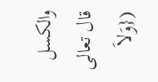والكسل قال تعالى
({وَلاَ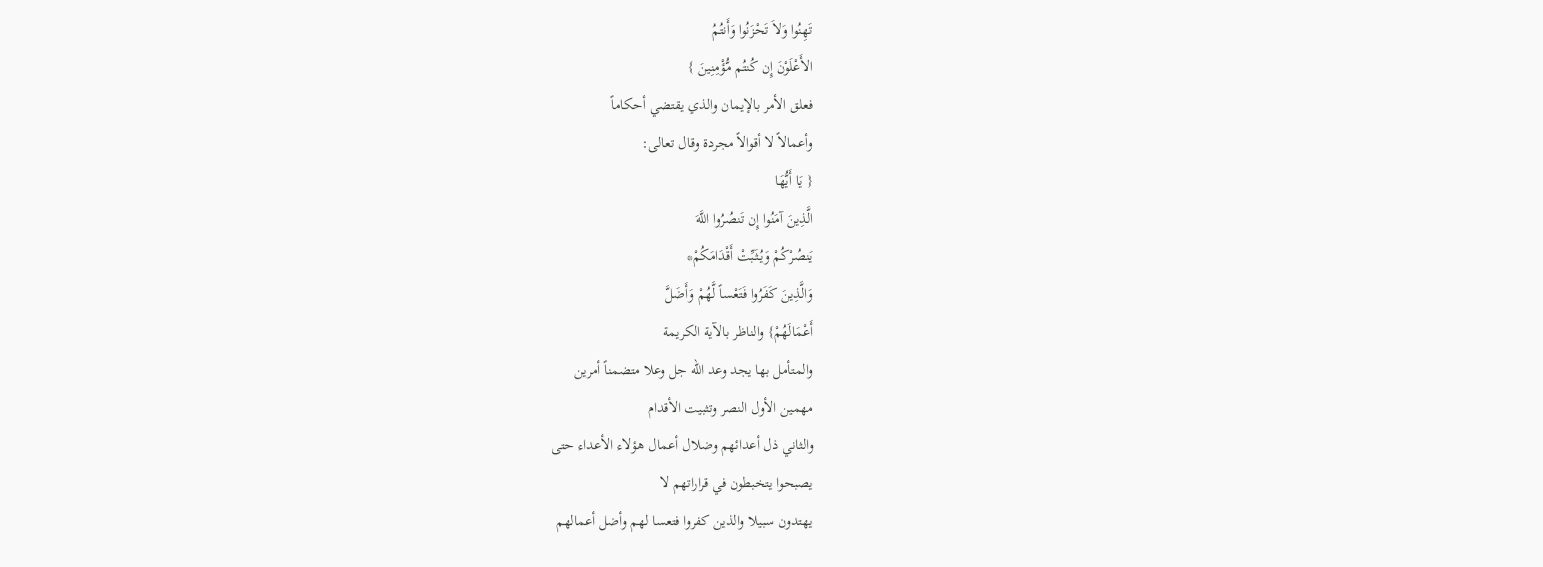تَهِنُوا وَلاَ تَحْزَنُوا وَأَنتُمُ
الأَعْلَوْنَ إِن كُنتُم مُّؤْمِنِينَ }
فعلق الأمر بالإيمان والذي يقتضي أحكاماً
وأعمالاً لا أقوالاً مجردة وقال تعالى:
{ يَا أَيُّهَا
الَّذِينَ آمَنُوا إِن تَنصُرُوا اللَّهَ
يَنصُرْكُمْ وَيُثَبِّتْ أَقْدَامَكُمْ*
وَالَّذِينَ كَفَرُوا فَتَعْساً لَّهُمْ وَأَضَلَّ
أَعْمَالَهُمْ} والناظر بالآية الكريمة
والمتأمل بها يجد وعد الله جل وعلا متضمناً أمرين
مهمين الأول النصر وتثبيت الأقدام
والثاني ذل أعدائهم وضلال أعمال هؤلاء الأعداء حتى
يصبحوا يتخبطون في قراراتهم لا
يهتدون سبيلا والذين كفروا فتعسا لهم وأضل أعمالهم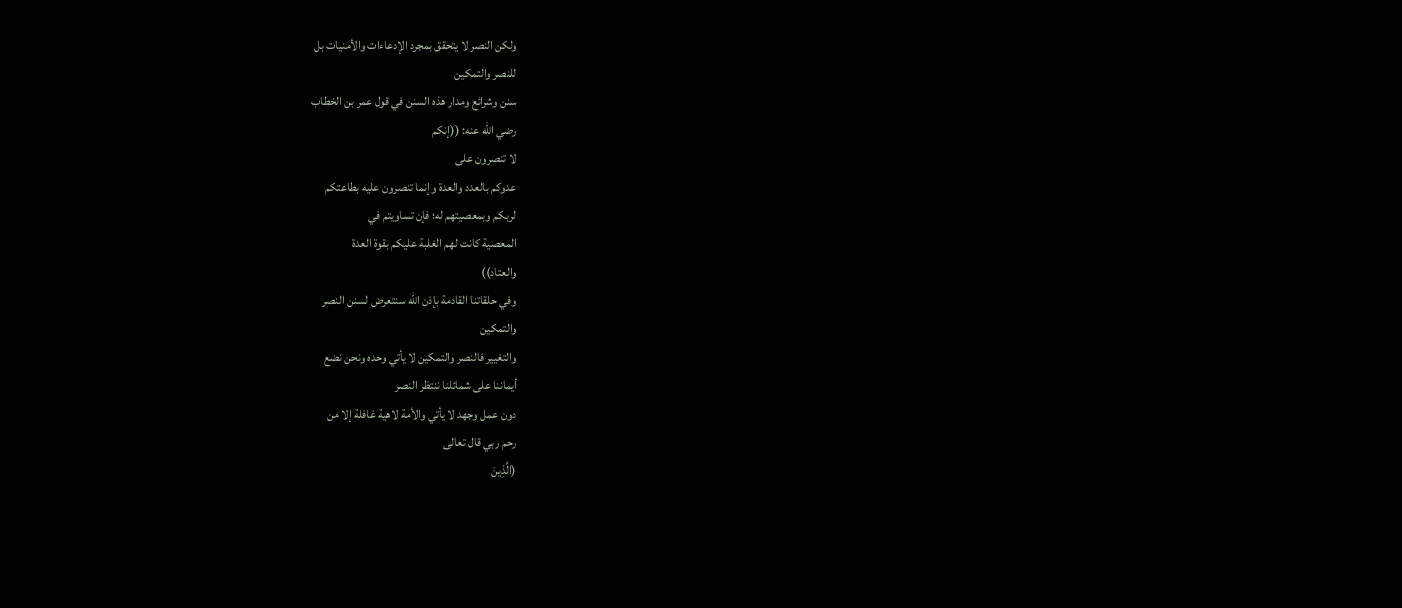ولكن النصر لا يتحقق بمجرد الإدعاءات والأمنيات بل
للنصر والتمكين
سنن وشرائع ومدار هذه السنن في قول عمر بن الخطاب
رضي الله عنه: ((إنكم
لا تنصرون على
عدوكم بالعدد والعدة وإنما تنصرون عليه بطاعتكم
لربكم وبمعصيتهم له؛ فإن تساويتم في
المعصية كانت لهم الغلبة عليكم بقوة العدة
والعتاد))
وفي حلقاتنا القادمة بإذن الله سنتعرض لسنن النصر
والتمكين
والتغيير فالنصر والتمكين لا يأتي وحده ونحن نضع
أيماننا على شمائلنا ننتظر النصر
دون عمل وجهد لا يأتي والأمة لاهية غافلة إلا من
رحم ربي قال تعالى
(الَّذِينَ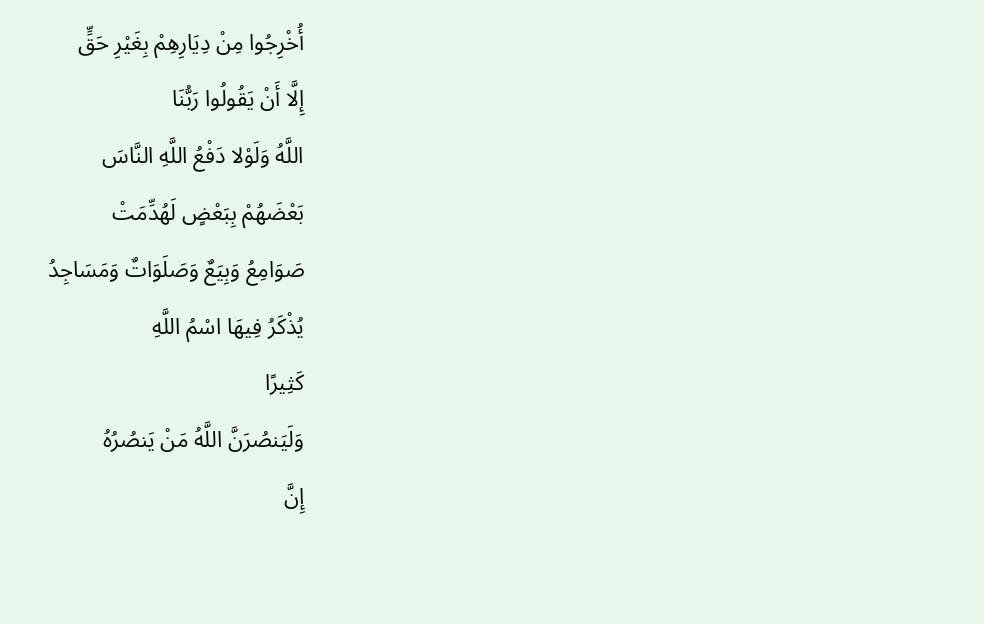أُخْرِجُوا مِنْ دِيَارِهِمْ بِغَيْرِ حَقٍّ
إِلَّا أَنْ يَقُولُوا رَبُّنَا
اللَّهُ وَلَوْلا دَفْعُ اللَّهِ النَّاسَ
بَعْضَهُمْ بِبَعْضٍ لَهُدِّمَتْ
صَوَامِعُ وَبِيَعٌ وَصَلَوَاتٌ وَمَسَاجِدُ
يُذْكَرُ فِيهَا اسْمُ اللَّهِ
كَثِيرًا
وَلَيَنصُرَنَّ اللَّهُ مَنْ يَنصُرُهُ
إِنَّ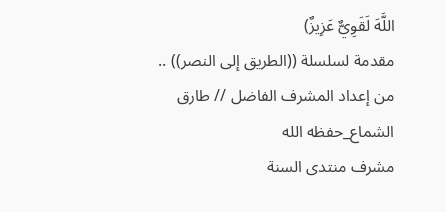اللَّهَ لَقَوِيٌّ عَزِيزٌ)
مقدمة لسلسلة ((الطريق إلى النصر)) ..
من إعداد المشرف الفاضل // طارق الشماع_حفظه الله
مشرف منتدى السنة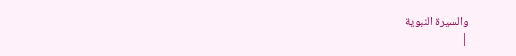والسيرة النبوية
|